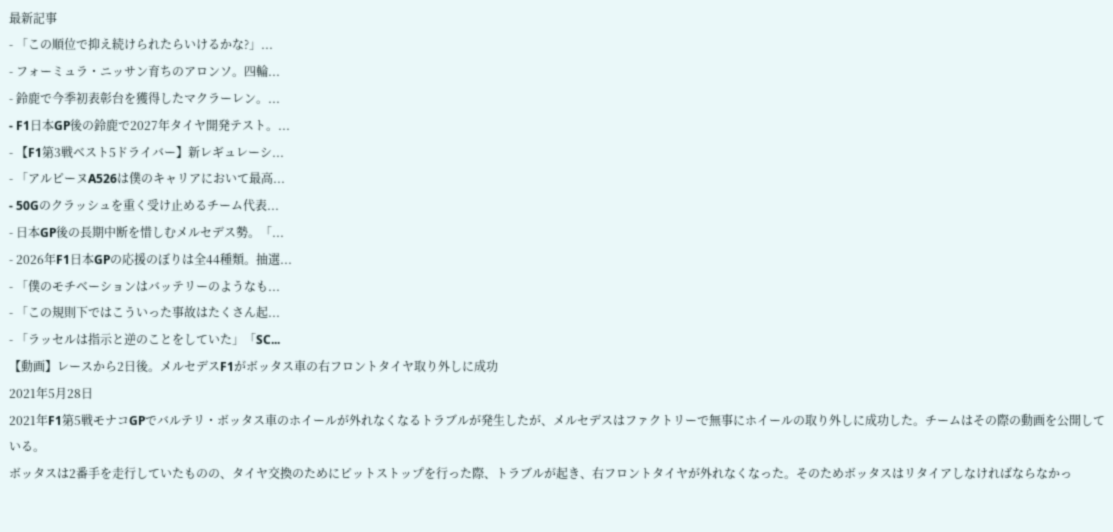最新記事
- 「この順位で抑え続けられたらいけるかな?」...
- フォーミュラ・ニッサン育ちのアロンソ。四輪...
- 鈴鹿で今季初表彰台を獲得したマクラーレン。...
- F1日本GP後の鈴鹿で2027年タイヤ開発テスト。...
- 【F1第3戦ベスト5ドライバー】新レギュレーシ...
- 「アルピーヌA526は僕のキャリアにおいて最高...
- 50Gのクラッシュを重く受け止めるチーム代表...
- 日本GP後の長期中断を惜しむメルセデス勢。「...
- 2026年F1日本GPの応援のぼりは全44種類。抽選...
- 「僕のモチベーションはバッテリーのようなも...
- 「この規則下ではこういった事故はたくさん起...
- 「ラッセルは指示と逆のことをしていた」「SC...
【動画】レースから2日後。メルセデスF1がボッタス車の右フロントタイヤ取り外しに成功
2021年5月28日
2021年F1第5戦モナコGPでバルテリ・ボッタス車のホイールが外れなくなるトラブルが発生したが、メルセデスはファクトリーで無事にホイールの取り外しに成功した。チームはその際の動画を公開している。
ボッタスは2番手を走行していたものの、タイヤ交換のためにピットストップを行った際、トラブルが起き、右フロントタイヤが外れなくなった。そのためボッタスはリタイアしなければならなかっ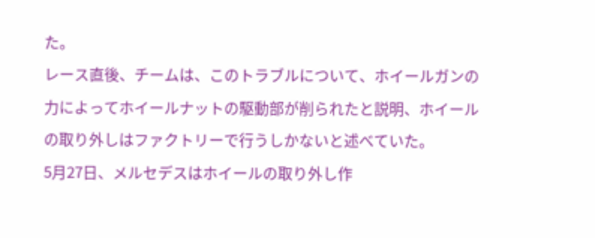た。
レース直後、チームは、このトラブルについて、ホイールガンの力によってホイールナットの駆動部が削られたと説明、ホイールの取り外しはファクトリーで行うしかないと述べていた。
5月27日、メルセデスはホイールの取り外し作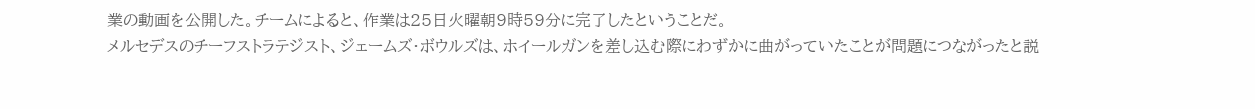業の動画を公開した。チームによると、作業は25日火曜朝9時59分に完了したということだ。
メルセデスのチーフストラテジスト、ジェームズ・ボウルズは、ホイールガンを差し込む際にわずかに曲がっていたことが問題につながったと説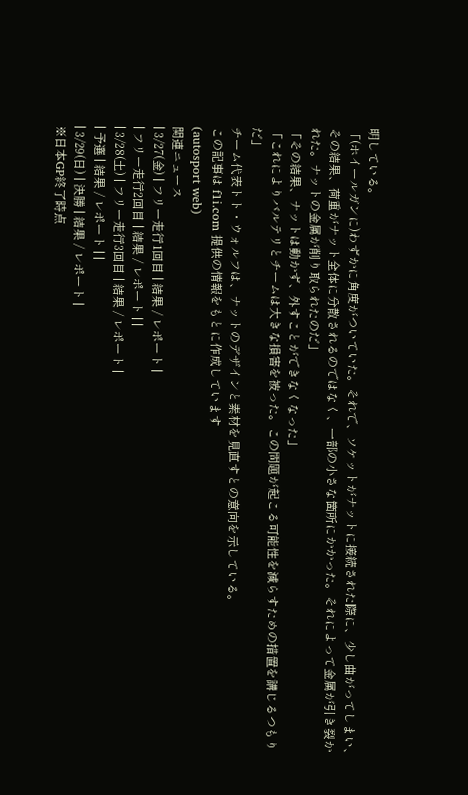明している。
「(ホイールガンに)わずかに角度がついていた。それで、ソケットがナットに接続された際に、少し曲がってしまい、その結果、荷重がナット全体に分散されるのではなく、一部の小さな箇所にかかった。それによって金属が引き裂かれた。ナットの金属が削り取られたのだ」
「その結果、ナットは動かず、外すことができなくなった」
「これによりバルテリとチームは大きな損害を被った。この問題が起こる可能性を減らすための措置を講じるつもりだ」
チーム代表トト・ウォルフは、ナットのデザインと素材を見直すとの意向を示している。
この記事は f1i.com 提供の情報をもとに作成しています
(autosport web)
関連ニュース
| 3/27(金) | フリー走行1回目 | 結果 / レポート |
| フリー走行2回目 | 結果 / レポート | |
| 3/28(土) | フリー走行3回目 | 結果 / レポート |
| 予選 | 結果 / レポート | |
| 3/29(日) | 決勝 | 結果 / レポート |
※日本GP終了時点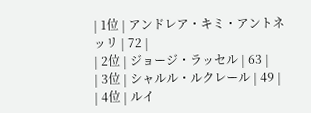| 1位 | アンドレア・キミ・アントネッリ | 72 |
| 2位 | ジョージ・ラッセル | 63 |
| 3位 | シャルル・ルクレール | 49 |
| 4位 | ルイ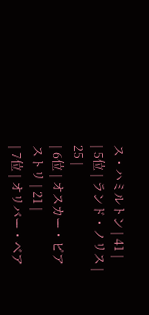ス・ハミルトン | 41 |
| 5位 | ランド・ノリス | 25 |
| 6位 | オスカー・ピアストリ | 21 |
| 7位 | オリバー・ベア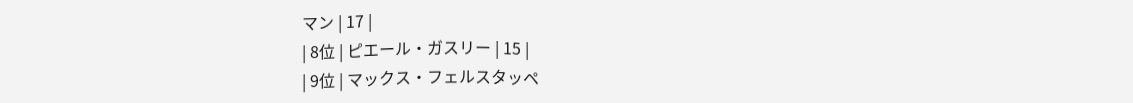マン | 17 |
| 8位 | ピエール・ガスリー | 15 |
| 9位 | マックス・フェルスタッペ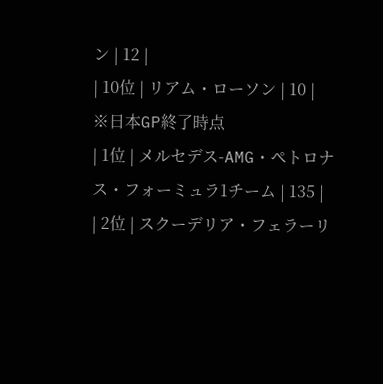ン | 12 |
| 10位 | リアム・ローソン | 10 |
※日本GP終了時点
| 1位 | メルセデス-AMG・ペトロナス・フォーミュラ1チーム | 135 |
| 2位 | スクーデリア・フェラーリ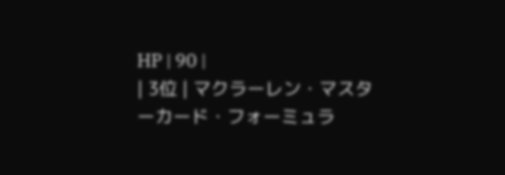HP | 90 |
| 3位 | マクラーレン・マスターカード・フォーミュラ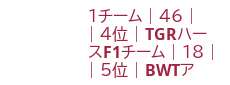1チーム | 46 |
| 4位 | TGRハースF1チーム | 18 |
| 5位 | BWTア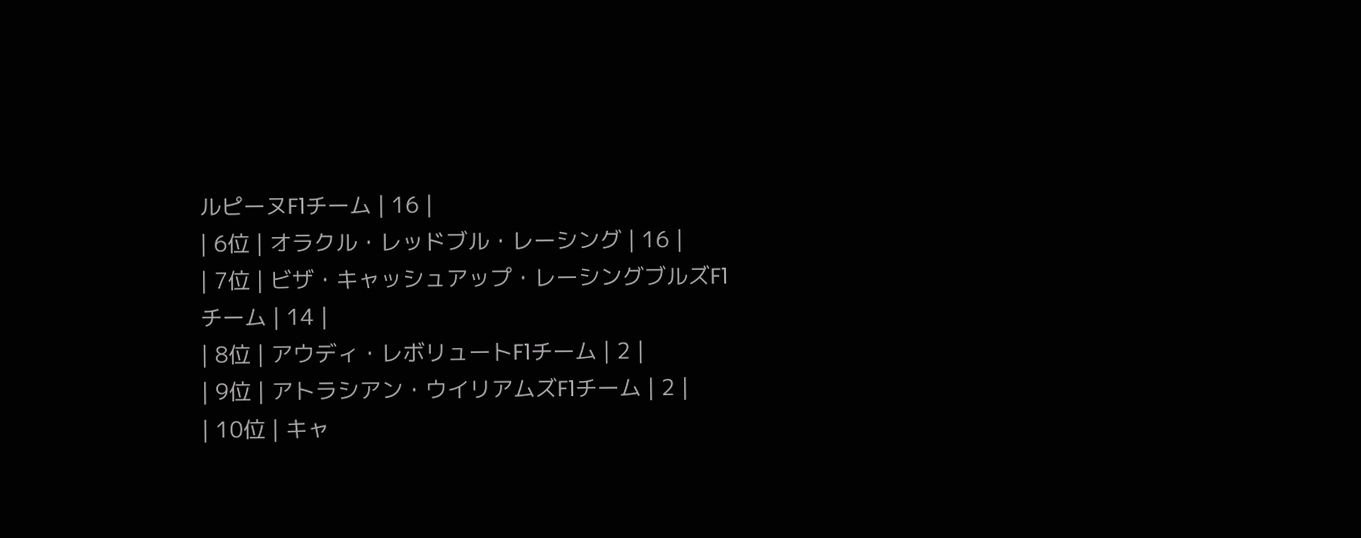ルピーヌF1チーム | 16 |
| 6位 | オラクル・レッドブル・レーシング | 16 |
| 7位 | ビザ・キャッシュアップ・レーシングブルズF1チーム | 14 |
| 8位 | アウディ・レボリュートF1チーム | 2 |
| 9位 | アトラシアン・ウイリアムズF1チーム | 2 |
| 10位 | キャ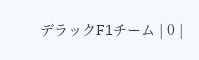デラックF1チーム | 0 |